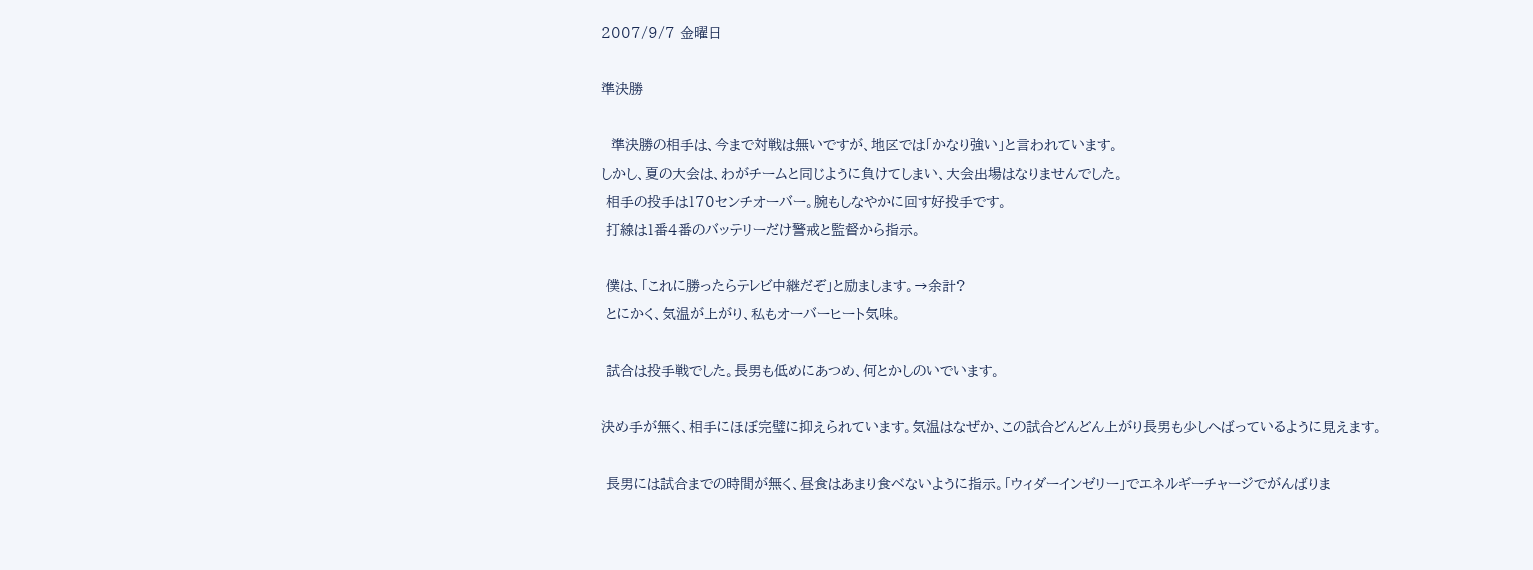2007/9/7 金曜日

準決勝

  準決勝の相手は、今まで対戦は無いですが、地区では「かなり強い」と言われています。
しかし、夏の大会は、わがチームと同じように負けてしまい、大会出場はなりませんでした。
 相手の投手は170センチオーバー。腕もしなやかに回す好投手です。
 打線は1番4番のバッテリーだけ警戒と監督から指示。

 僕は、「これに勝ったらテレビ中継だぞ」と励まします。→余計?
 とにかく、気温が上がり、私もオーバーヒート気味。

 試合は投手戦でした。長男も低めにあつめ、何とかしのいでいます。

決め手が無く、相手にほぼ完璧に抑えられています。気温はなぜか、この試合どんどん上がり長男も少しへばっているように見えます。

 長男には試合までの時間が無く、昼食はあまり食べないように指示。「ウィダーインゼリー」でエネルギーチャージでがんばりま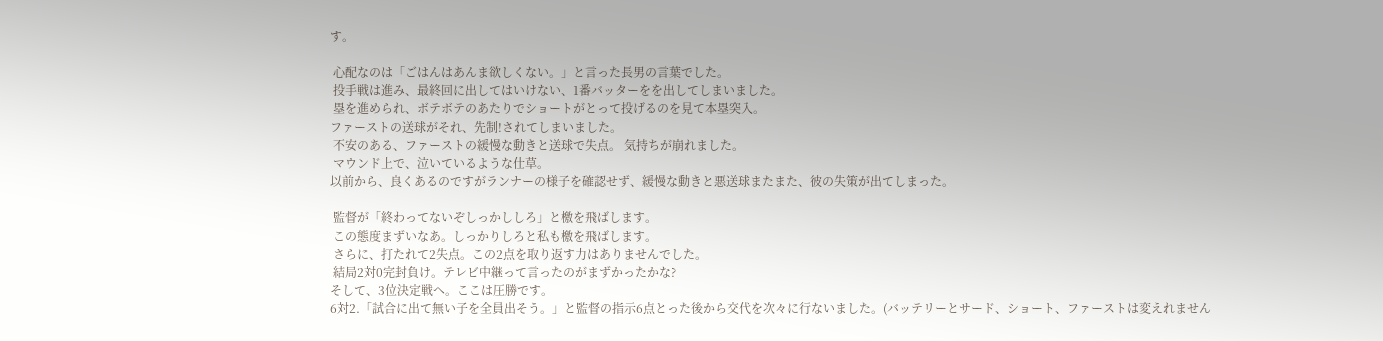す。

 心配なのは「ごはんはあんま欲しくない。」と言った長男の言葉でした。
 投手戦は進み、最終回に出してはいけない、1番バッターをを出してしまいました。
 塁を進められ、ボテボテのあたりでショートがとって投げるのを見て本塁突入。
ファーストの送球がそれ、先制!されてしまいました。
 不安のある、ファーストの緩慢な動きと送球で失点。 気持ちが崩れました。
 マウンド上で、泣いているような仕草。
以前から、良くあるのですがランナーの様子を確認せず、緩慢な動きと悪送球またまた、彼の失策が出てしまった。

 監督が「終わってないぞしっかししろ」と檄を飛ばします。
 この態度まずいなあ。しっかりしろと私も檄を飛ばします。
 さらに、打たれて2失点。この2点を取り返す力はありませんでした。
 結局2対0完封負け。テレビ中継って言ったのがまずかったかな?
そして、3位決定戦へ。ここは圧勝です。
6対2.「試合に出て無い子を全員出そう。」と監督の指示6点とった後から交代を次々に行ないました。(バッテリーとサード、ショート、ファーストは変えれません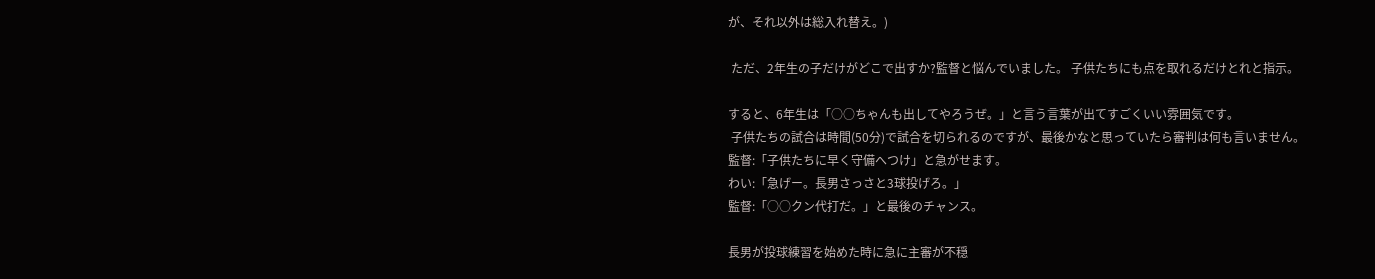が、それ以外は総入れ替え。)

 ただ、2年生の子だけがどこで出すか?監督と悩んでいました。 子供たちにも点を取れるだけとれと指示。

すると、6年生は「○○ちゃんも出してやろうぜ。」と言う言葉が出てすごくいい雰囲気です。
 子供たちの試合は時間(50分)で試合を切られるのですが、最後かなと思っていたら審判は何も言いません。
監督:「子供たちに早く守備へつけ」と急がせます。
わい:「急げー。長男さっさと3球投げろ。」
監督:「○○クン代打だ。」と最後のチャンス。

長男が投球練習を始めた時に急に主審が不穏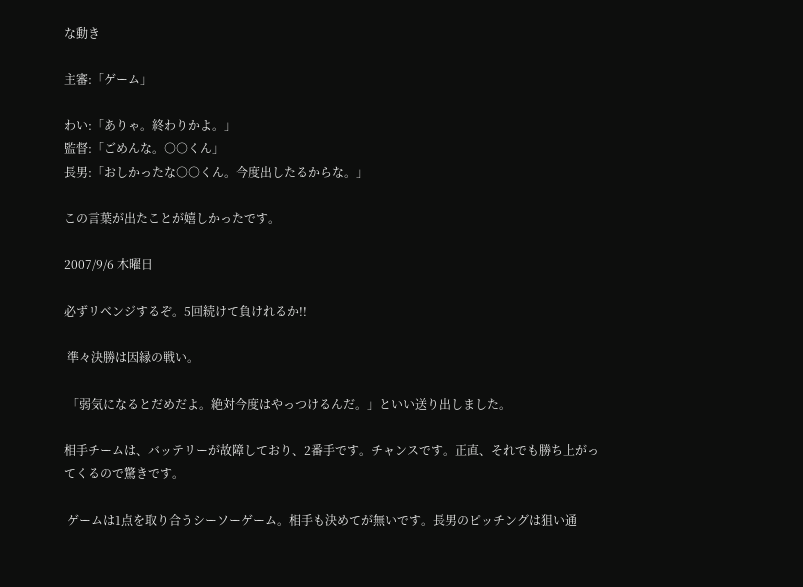な動き

主審:「ゲーム」

わい:「ありゃ。終わりかよ。」
監督:「ごめんな。○○くん」
長男:「おしかったな○○くん。今度出したるからな。」

この言葉が出たことが嬉しかったです。

2007/9/6 木曜日

必ずリベンジするぞ。5回続けて負けれるか!!

 準々決勝は因縁の戦い。

 「弱気になるとだめだよ。絶対今度はやっつけるんだ。」といい送り出しました。

相手チームは、バッテリーが故障しており、2番手です。チャンスです。正直、それでも勝ち上がってくるので驚きです。

 ゲームは1点を取り合うシーソーゲーム。相手も決めてが無いです。長男のピッチングは狙い通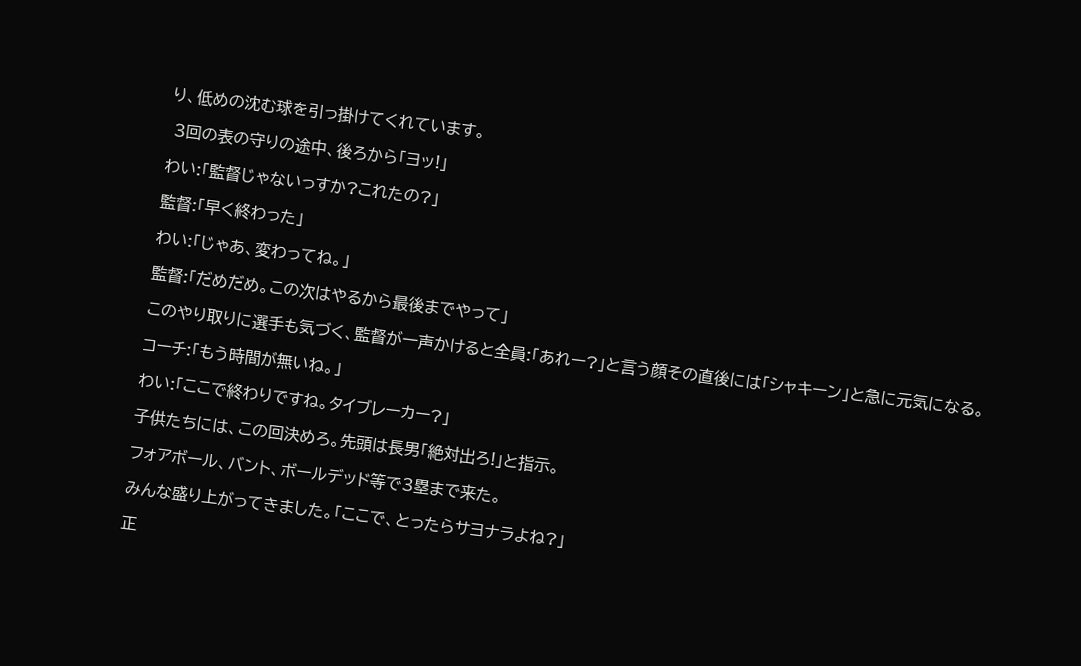り、低めの沈む球を引っ掛けてくれています。

 3回の表の守りの途中、後ろから「ヨッ!」

わい:「監督じゃないっすか?これたの?」

監督:「早く終わった」

わい:「じゃあ、変わってね。」

監督:「だめだめ。この次はやるから最後までやって」

このやり取りに選手も気づく、監督が一声かけると全員:「あれー?」と言う顔その直後には「シャキーン」と急に元気になる。

コーチ:「もう時間が無いね。」

わい:「ここで終わりですね。タイブレーカー?」

子供たちには、この回決めろ。先頭は長男「絶対出ろ!」と指示。

フォアボール、バント、ボールデッド等で3塁まで来た。

みんな盛り上がってきました。「ここで、とったらサヨナラよね?」

正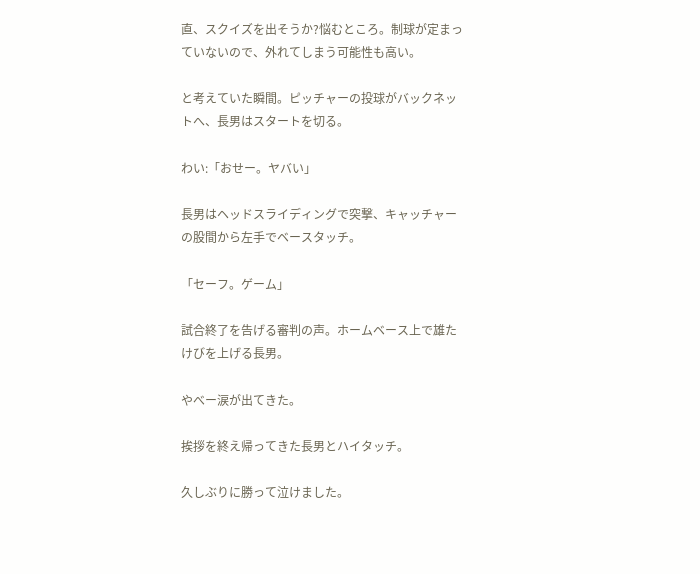直、スクイズを出そうか?悩むところ。制球が定まっていないので、外れてしまう可能性も高い。

と考えていた瞬間。ピッチャーの投球がバックネットへ、長男はスタートを切る。

わい:「おせー。ヤバい」

長男はヘッドスライディングで突撃、キャッチャーの股間から左手でベースタッチ。

「セーフ。ゲーム」

試合終了を告げる審判の声。ホームベース上で雄たけびを上げる長男。

やべー涙が出てきた。

挨拶を終え帰ってきた長男とハイタッチ。

久しぶりに勝って泣けました。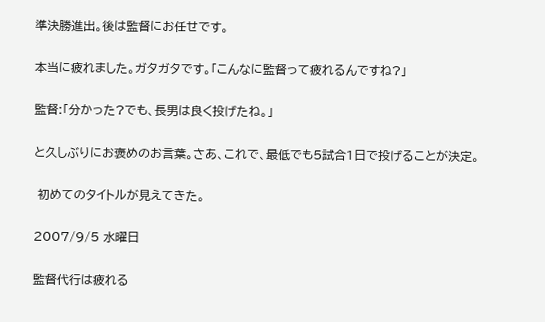準決勝進出。後は監督にお任せです。

本当に疲れました。ガタガタです。「こんなに監督って疲れるんですね?」

監督:「分かった?でも、長男は良く投げたね。」

と久しぶりにお褒めのお言葉。さあ、これで、最低でも5試合1日で投げることが決定。

 初めてのタイトルが見えてきた。

2007/9/5 水曜日

監督代行は疲れる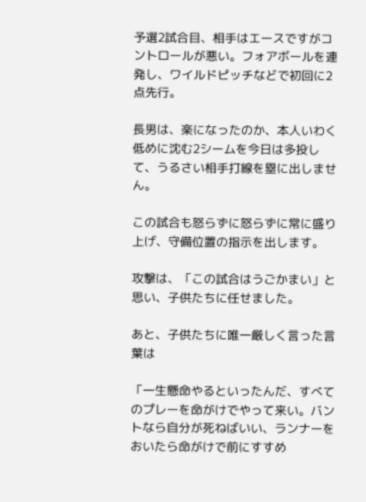予選2試合目、相手はエースですがコントロールが悪い。フォアボールを連発し、ワイルドピッチなどで初回に2点先行。

長男は、楽になったのか、本人いわく低めに沈む2シームを今日は多投して、うるさい相手打線を塁に出しません。

この試合も怒らずに怒らずに常に盛り上げ、守備位置の指示を出します。

攻撃は、「この試合はうごかまい」と思い、子供たちに任せました。

あと、子供たちに唯一厳しく言った言葉は

「一生懸命やるといったんだ、すべてのプレーを命がけでやって来い。バントなら自分が死ねばいい、ランナーをおいたら命がけで前にすすめ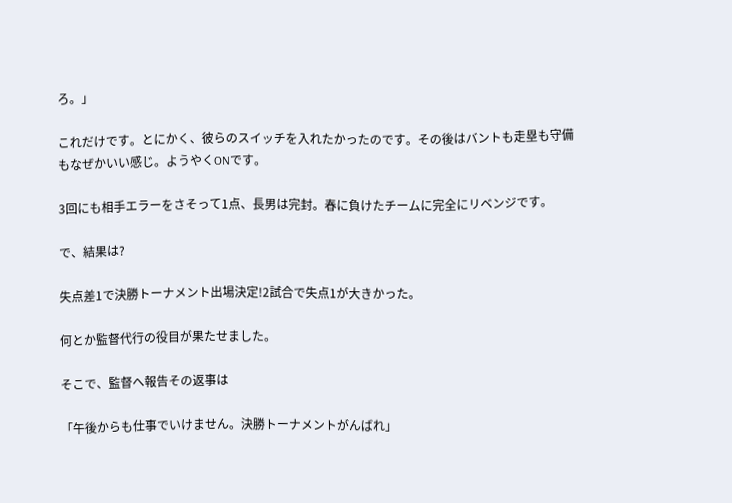ろ。」

これだけです。とにかく、彼らのスイッチを入れたかったのです。その後はバントも走塁も守備もなぜかいい感じ。ようやくONです。

3回にも相手エラーをさそって1点、長男は完封。春に負けたチームに完全にリベンジです。

で、結果は?

失点差1で決勝トーナメント出場決定!2試合で失点1が大きかった。

何とか監督代行の役目が果たせました。

そこで、監督へ報告その返事は

「午後からも仕事でいけません。決勝トーナメントがんばれ」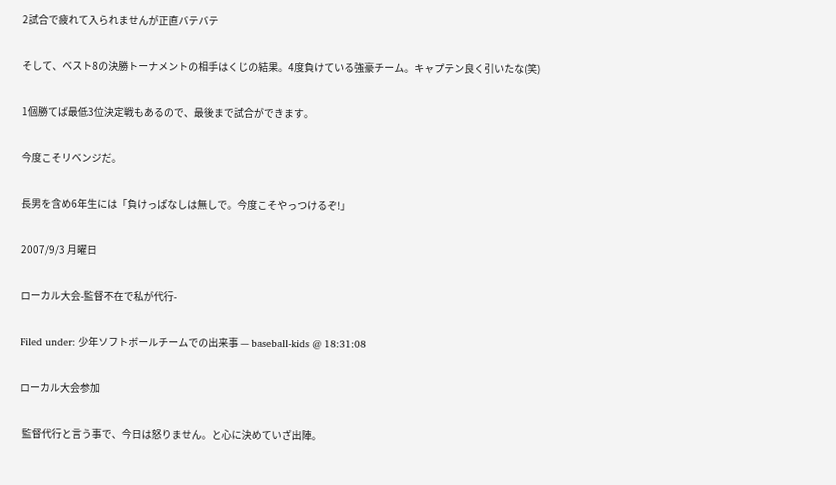2試合で疲れて入られませんが正直バテバテ

そして、ベスト8の決勝トーナメントの相手はくじの結果。4度負けている強豪チーム。キャプテン良く引いたな(笑)

1個勝てば最低3位決定戦もあるので、最後まで試合ができます。

今度こそリベンジだ。

長男を含め6年生には「負けっぱなしは無しで。今度こそやっつけるぞ!」

2007/9/3 月曜日

ローカル大会-監督不在で私が代行-

Filed under: 少年ソフトボールチームでの出来事 — baseball-kids @ 18:31:08

ローカル大会参加

 監督代行と言う事で、今日は怒りません。と心に決めていざ出陣。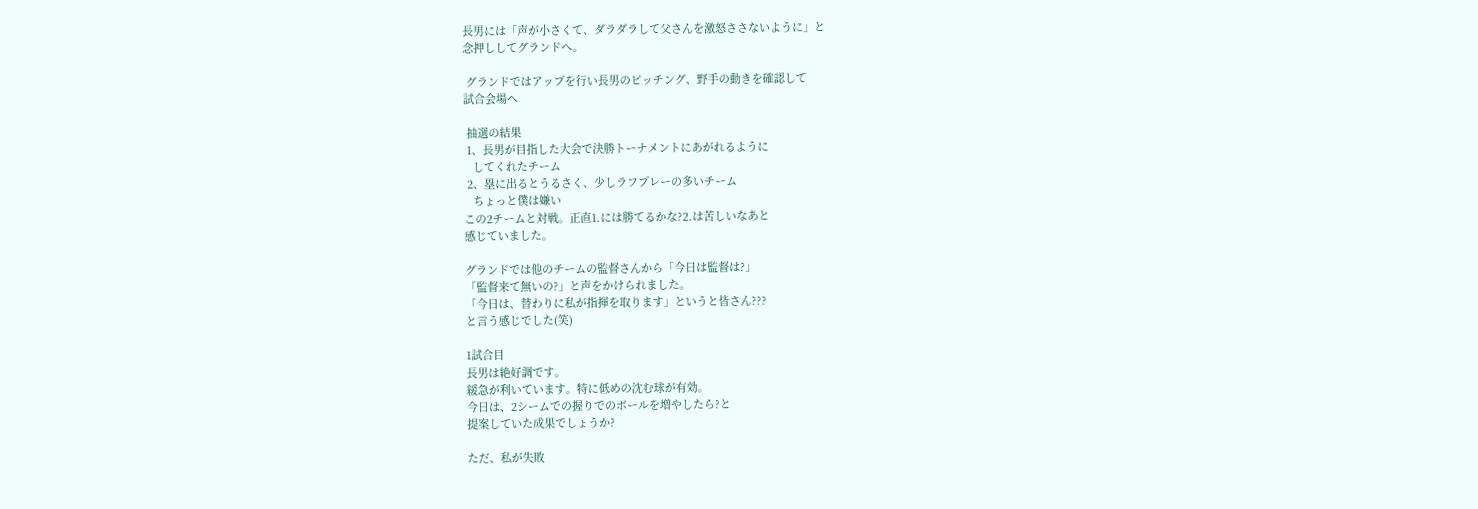長男には「声が小さくて、ダラダラして父さんを激怒ささないように」と
念押ししてグランドへ。

 グランドではアップを行い長男のピッチング、野手の動きを確認して
試合会場へ

 抽選の結果
 1、長男が目指した大会で決勝トーナメントにあがれるように
   してくれたチーム
 2、塁に出るとうるさく、少しラフプレーの多いチーム
   ちょっと僕は嫌い
この2チームと対戦。正直1.には勝てるかな?2.は苦しいなあと
感じていました。

グランドでは他のチームの監督さんから「今日は監督は?」
「監督来て無いの?」と声をかけられました。
「今日は、替わりに私が指揮を取ります」というと皆さん???
と言う感じでした(笑)

1試合目
長男は絶好調です。
緩急が利いています。特に低めの沈む球が有効。
今日は、2シームでの握りでのボールを増やしたら?と
提案していた成果でしょうか?

ただ、私が失敗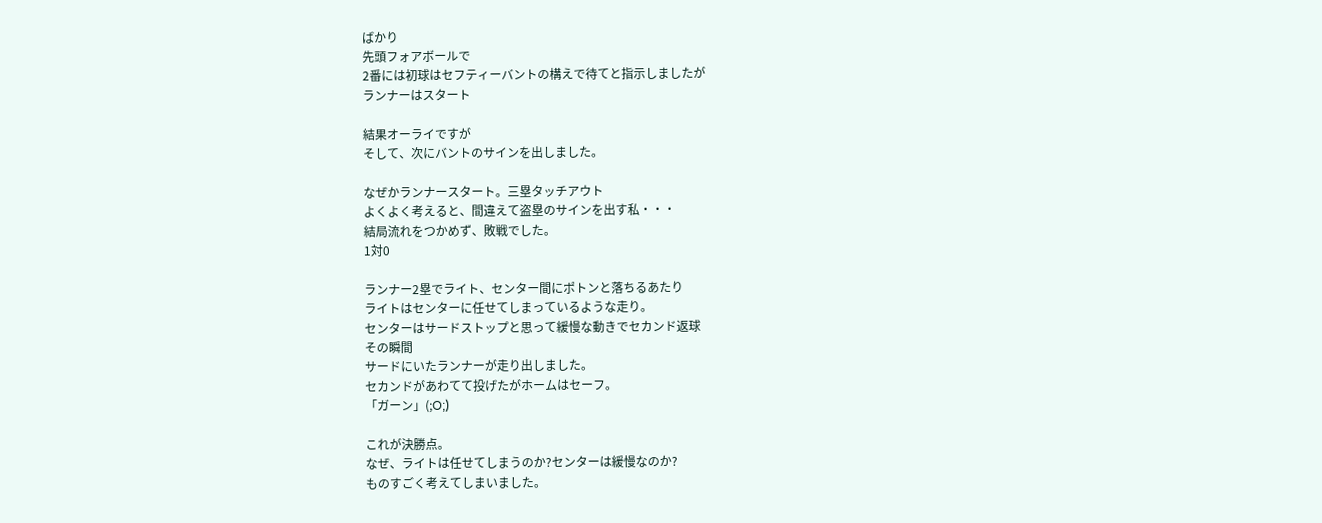ばかり
先頭フォアボールで
2番には初球はセフティーバントの構えで待てと指示しましたが
ランナーはスタート

結果オーライですが
そして、次にバントのサインを出しました。

なぜかランナースタート。三塁タッチアウト
よくよく考えると、間違えて盗塁のサインを出す私・・・
結局流れをつかめず、敗戦でした。
1対0

ランナー2塁でライト、センター間にポトンと落ちるあたり
ライトはセンターに任せてしまっているような走り。
センターはサードストップと思って緩慢な動きでセカンド返球
その瞬間
サードにいたランナーが走り出しました。
セカンドがあわてて投げたがホームはセーフ。
「ガーン」(;O;)

これが決勝点。
なぜ、ライトは任せてしまうのか?センターは緩慢なのか?
ものすごく考えてしまいました。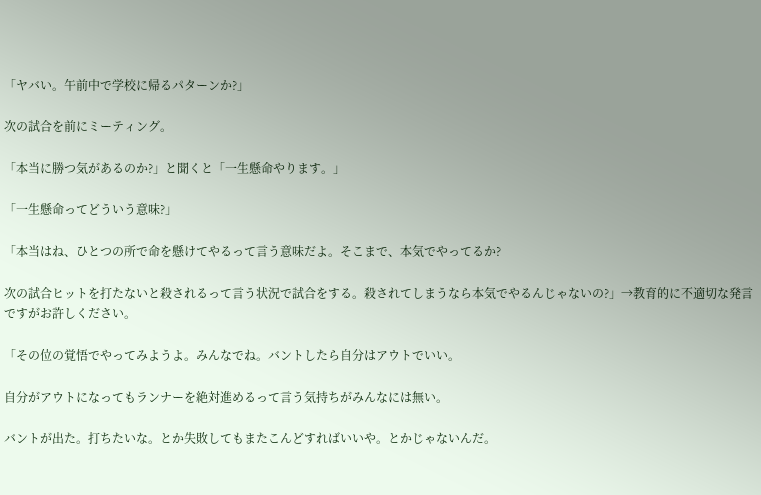「ヤバい。午前中で学校に帰るパターンか?」

次の試合を前にミーティング。

「本当に勝つ気があるのか?」と聞くと「一生懸命やります。」

「一生懸命ってどういう意味?」

「本当はね、ひとつの所で命を懸けてやるって言う意味だよ。そこまで、本気でやってるか?

次の試合ヒットを打たないと殺されるって言う状況で試合をする。殺されてしまうなら本気でやるんじゃないの?」→教育的に不適切な発言ですがお許しください。

「その位の覚悟でやってみようよ。みんなでね。バントしたら自分はアウトでいい。

自分がアウトになってもランナーを絶対進めるって言う気持ちがみんなには無い。

バントが出た。打ちたいな。とか失敗してもまたこんどすればいいや。とかじゃないんだ。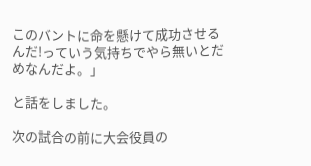このバントに命を懸けて成功させるんだ!っていう気持ちでやら無いとだめなんだよ。」

と話をしました。

次の試合の前に大会役員の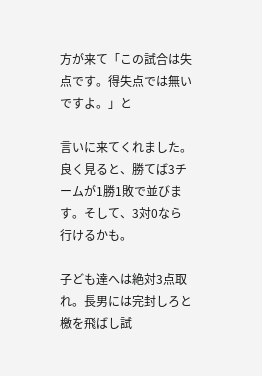方が来て「この試合は失点です。得失点では無いですよ。」と

言いに来てくれました。良く見ると、勝てば3チームが1勝1敗で並びます。そして、3対0なら行けるかも。

子ども達へは絶対3点取れ。長男には完封しろと檄を飛ばし試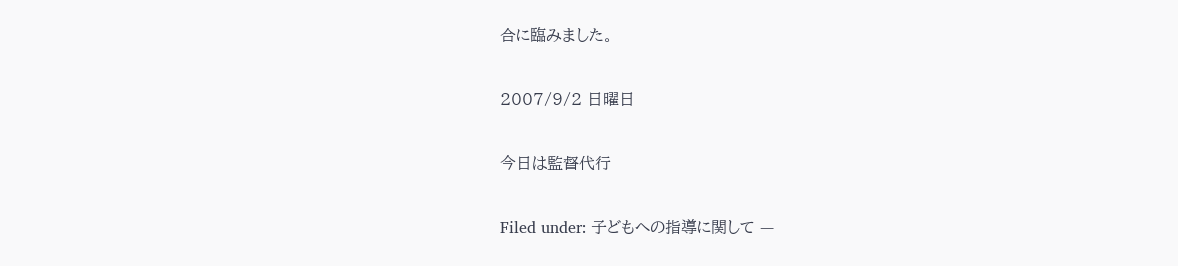合に臨みました。

2007/9/2 日曜日

今日は監督代行

Filed under: 子どもへの指導に関して —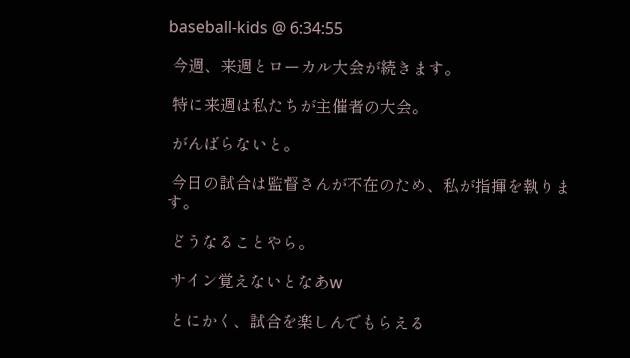baseball-kids @ 6:34:55

 今週、来週とローカル大会が続きます。

 特に来週は私たちが主催者の大会。

 がんばらないと。

 今日の試合は監督さんが不在のため、私が指揮を執ります。

 どうなることやら。

 サイン覚えないとなあw

 とにかく、試合を楽しんでもらえる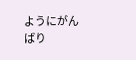ようにがんばり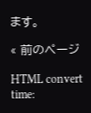ます。

« 前のページ

HTML convert time: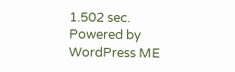1.502 sec. Powered by WordPress ME